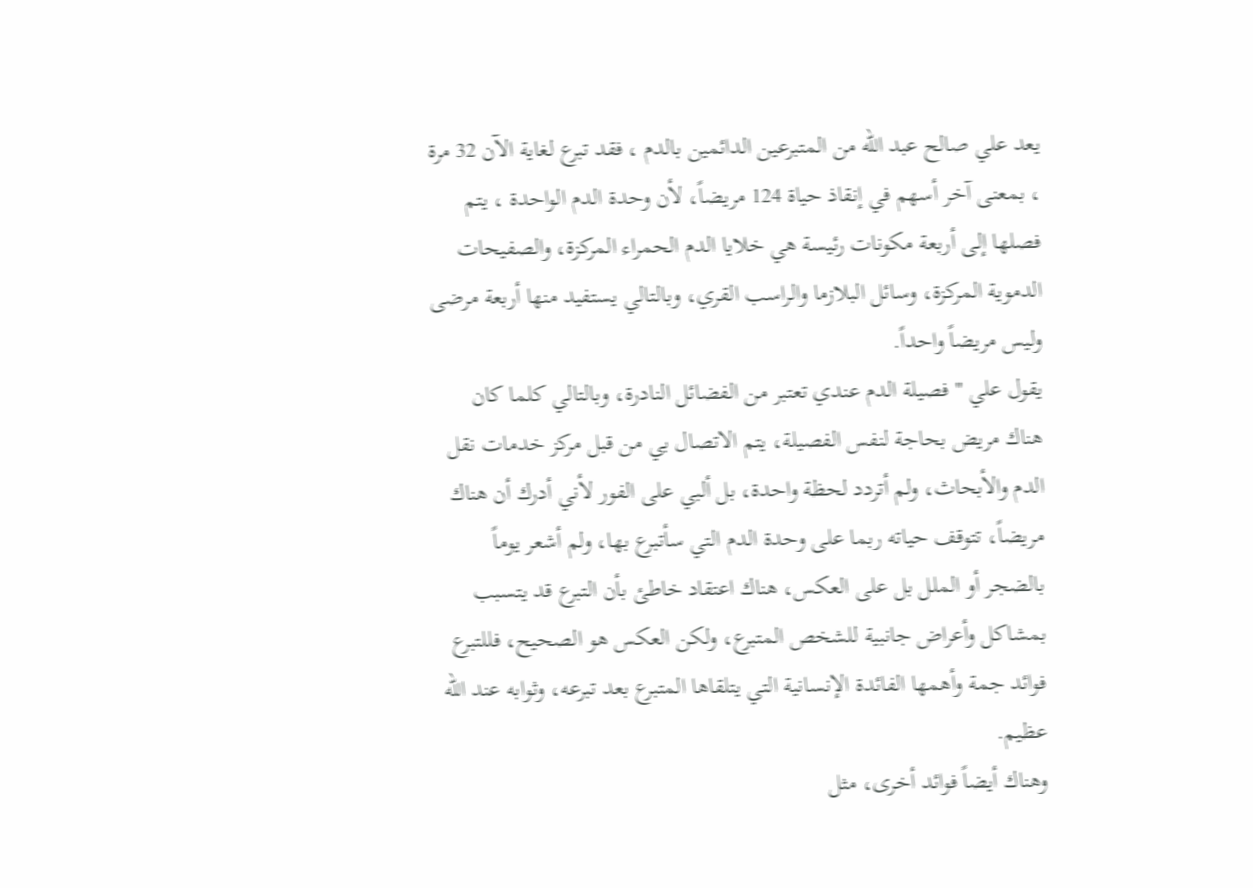يعد علي صالح عبد الله من المتبرعين الدائمين بالدم ، فقد تبرع لغاية الآن 32 مرة ، بمعنى آخر أسهم في إنقاذ حياة 124 مريضاً، لأن وحدة الدم الواحدة ، يتم فصلها إلى أربعة مكونات رئيسة هي خلايا الدم الحمراء المركزة، والصفيحات الدموية المركزة، وسائل البلازما والراسب القري، وبالتالي يستفيد منها أربعة مرضى وليس مريضاً واحداً.
يقول علي " فصيلة الدم عندي تعتبر من الفضائل النادرة، وبالتالي كلما كان هناك مريض بحاجة لنفس الفصيلة، يتم الاتصال بي من قبل مركز خدمات نقل الدم والأبحاث، ولم أتردد لحظة واحدة، بل ألبي على الفور لأني أدرك أن هناك مريضاً، تتوقف حياته ربما على وحدة الدم التي سأتبرع بها، ولم أشعر يوماً بالضجر أو الملل بل على العكس، هناك اعتقاد خاطئ بأن التبرع قد يتسبب بمشاكل وأعراض جانبية للشخص المتبرع، ولكن العكس هو الصحيح، فللتبرع فوائد جمة وأهمها الفائدة الإنسانية التي يتلقاها المتبرع بعد تبرعه، وثوابه عند الله عظيم.
وهناك أيضاً فوائد أخرى، مثل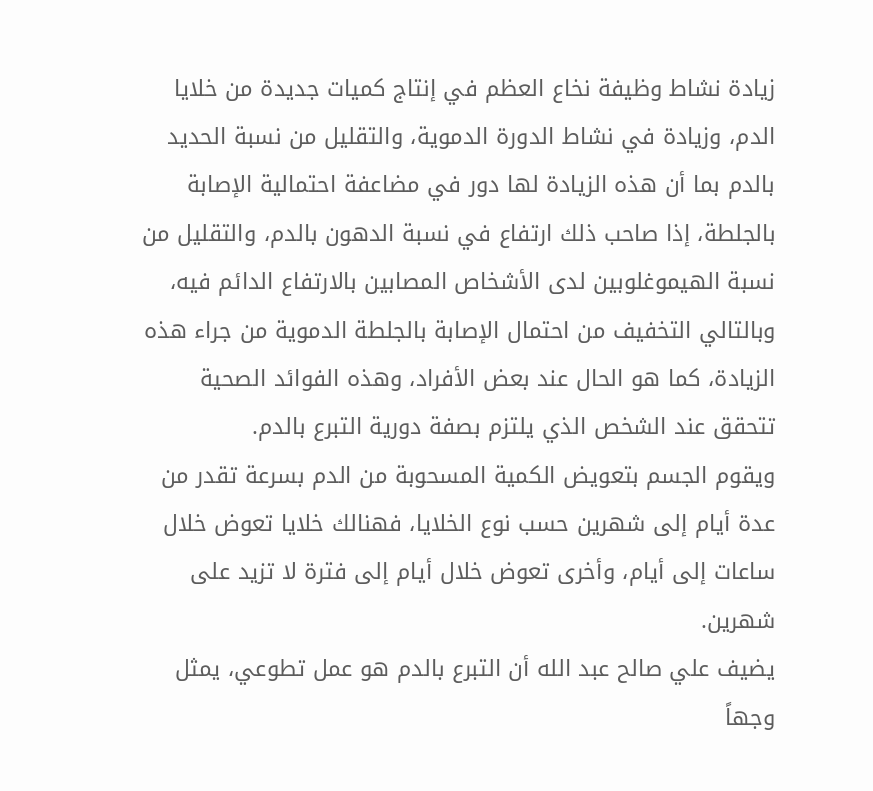زيادة نشاط وظيفة نخاع العظم في إنتاج كميات جديدة من خلايا الدم، وزيادة في نشاط الدورة الدموية، والتقليل من نسبة الحديد بالدم بما أن هذه الزيادة لها دور في مضاعفة احتمالية الإصابة بالجلطة، إذا صاحب ذلك ارتفاع في نسبة الدهون بالدم، والتقليل من نسبة الهيموغلوبين لدى الأشخاص المصابين بالارتفاع الدائم فيه، وبالتالي التخفيف من احتمال الإصابة بالجلطة الدموية من جراء هذه الزيادة، كما هو الحال عند بعض الأفراد، وهذه الفوائد الصحية تتحقق عند الشخص الذي يلتزم بصفة دورية التبرع بالدم.
ويقوم الجسم بتعويض الكمية المسحوبة من الدم بسرعة تقدر من عدة أيام إلى شهرين حسب نوع الخلايا، فهنالك خلايا تعوض خلال ساعات إلى أيام، وأخرى تعوض خلال أيام إلى فترة لا تزيد على شهرين.
يضيف علي صالح عبد الله أن التبرع بالدم هو عمل تطوعي، يمثل وجهاً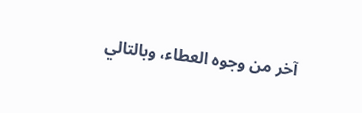آخر من وجوه العطاء، وبالتالي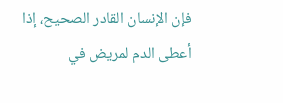فإن الإنسان القادر الصحيح، إذا أعطى الدم لمريض في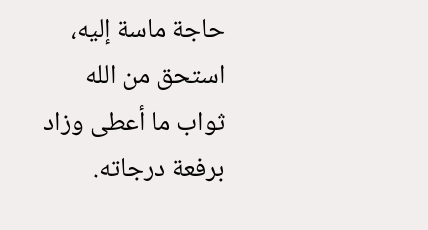حاجة ماسة إليه، استحق من الله ثواب ما أعطى وزاد برفعة درجاته.